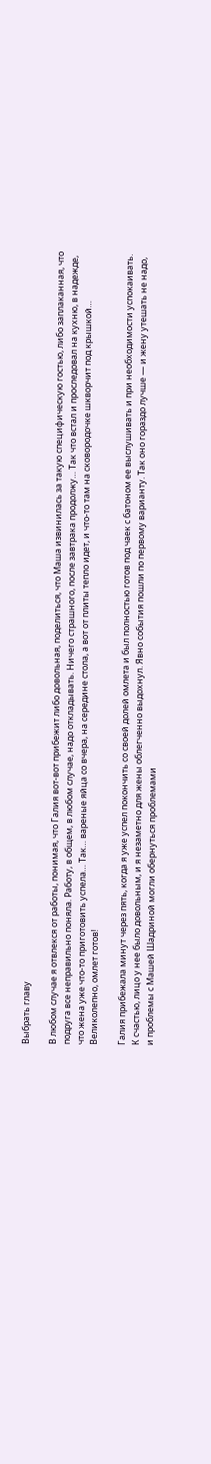Выбрать главу

В любом случае я отвлекся от работы, понимая, что Галия вот-вот прибежит либо довольная, поделиться, что Маша извинилась за такую специфическую гостью, либо заплаканная, что подруга все неправильно поняла. Работу, в общем, в любом случае, надо откладывать. Ничего страшного, после завтрака продолжу… Так что встал и проследовал на кухню, в надежде, что жена уже что-то приготовить успела… Так… вареные яйца со вчера, на середине стола, а вот от плиты тепло идет, и что-то там на сковородочке шкворчит под крышкой… Великолепно, омлет готов!

Галия прибежала минут через пять, когда я уже успел покончить со своей долей омлета и был полностью готов под чаек с батоном ее выслушивать и при необходимости успокаивать. К счастью, лицо у нее было довольным, и я незаметно для жены облегченно выдохнул. Явно события пошли по первому варианту. Так оно гораздо лучше — и жену утешать не надо, и проблемы с Машей Шадриной могли обернуться проблемами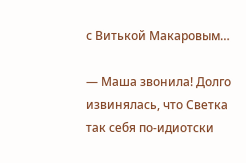с Витькой Макаровым…

— Маша звонила! Долго извинялась, что Светка так себя по-идиотски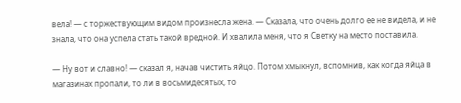вела! — с торжествующим видом произнесла жена. — Сказала, что очень долго ее не видела, и не знала, что она успела стать такой вредной. И хвалила меня, что я Светку на место поставила.

— Ну вот и славно! — сказал я, начав чистить яйцо. Потом хмыкнул, вспомнив, как когда яйца в магазинах пропали, то ли в восьмидесятых, то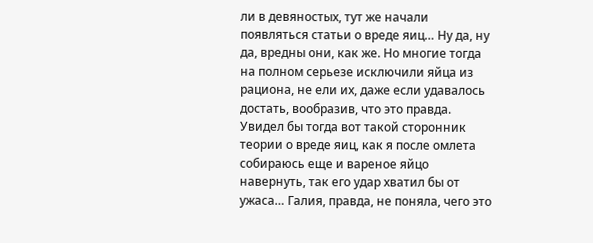ли в девяностых, тут же начали появляться статьи о вреде яиц… Ну да, ну да, вредны они, как же. Но многие тогда на полном серьезе исключили яйца из рациона, не ели их, даже если удавалось достать, вообразив, что это правда. Увидел бы тогда вот такой сторонник теории о вреде яиц, как я после омлета собираюсь еще и вареное яйцо навернуть, так его удар хватил бы от ужаса… Галия, правда, не поняла, чего это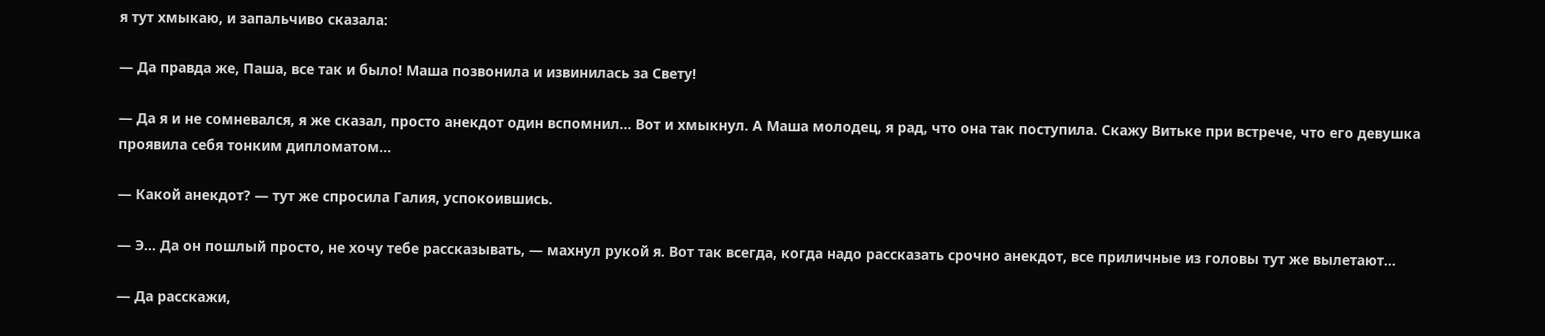я тут хмыкаю, и запальчиво сказала:

— Да правда же, Паша, все так и было! Маша позвонила и извинилась за Свету!

— Да я и не сомневался, я же сказал, просто анекдот один вспомнил… Вот и хмыкнул. А Маша молодец, я рад, что она так поступила. Скажу Витьке при встрече, что его девушка проявила себя тонким дипломатом…

— Какой анекдот? — тут же спросила Галия, успокоившись.

— Э… Да он пошлый просто, не хочу тебе рассказывать, — махнул рукой я. Вот так всегда, когда надо рассказать срочно анекдот, все приличные из головы тут же вылетают…

— Да расскажи,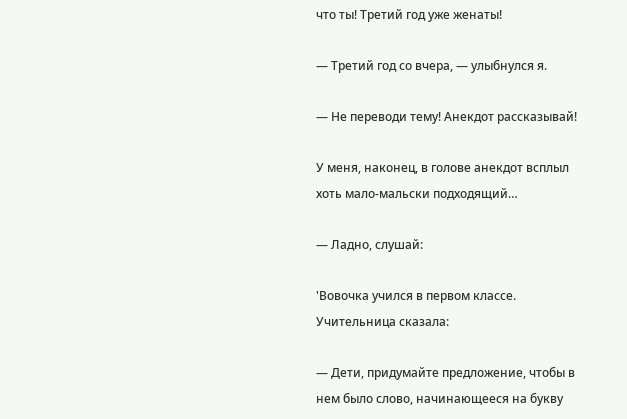что ты! Третий год уже женаты!

— Третий год со вчера, — улыбнулся я.

— Не переводи тему! Анекдот рассказывай!

У меня, наконец, в голове анекдот всплыл хоть мало-мальски подходящий…

— Ладно, слушай:

'Вовочка учился в первом классе. Учительница сказала:

— Дети, придумайте предложение, чтобы в нем было слово, начинающееся на букву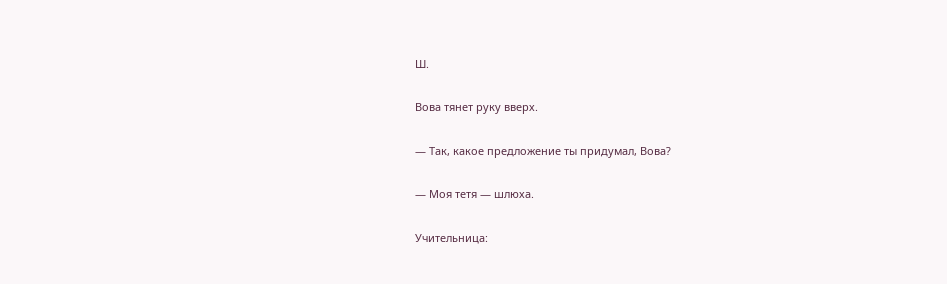Ш.

Вова тянет руку вверх.

— Так, какое предложение ты придумал, Вова?

— Моя тетя — шлюха.

Учительница: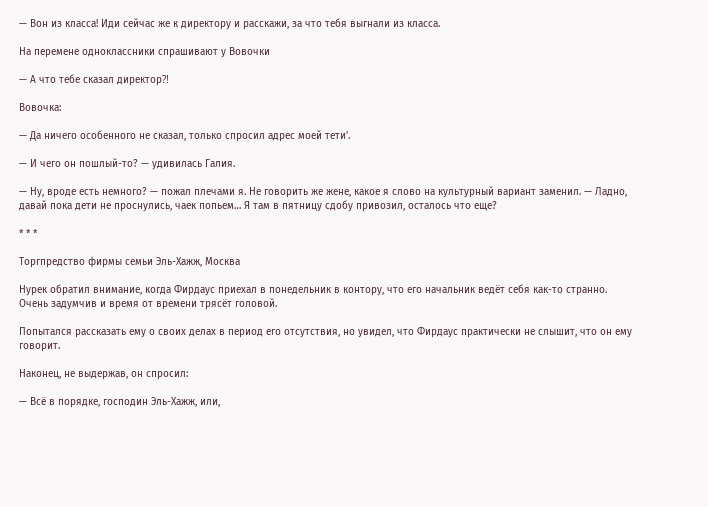— Вон из класса! Иди сейчас же к директору и расскажи, за что тебя выгнали из класса.

На перемене одноклассники спрашивают у Вовочки

— А что тебе сказал директор⁈

Вовочка:

— Да ничего особенного не сказал, только спросил адрес моей тети'.

— И чего он пошлый-то? — удивилась Галия.

— Ну, вроде есть немного? — пожал плечами я. Не говорить же жене, какое я слово на культурный вариант заменил. — Ладно, давай пока дети не проснулись, чаек попьем… Я там в пятницу сдобу привозил, осталось что еще?

* * *

Торгпредство фирмы семьи Эль-Хажж, Москва

Нурек обратил внимание, когда Фирдаус приехал в понедельник в контору, что его начальник ведёт себя как-то странно. Очень задумчив и время от времени трясёт головой.

Попытался рассказать ему о своих делах в период его отсутствия, но увидел, что Фирдаус практически не слышит, что он ему говорит.

Наконец, не выдержав, он спросил:

— Всё в порядке, господин Эль-Хажж, или,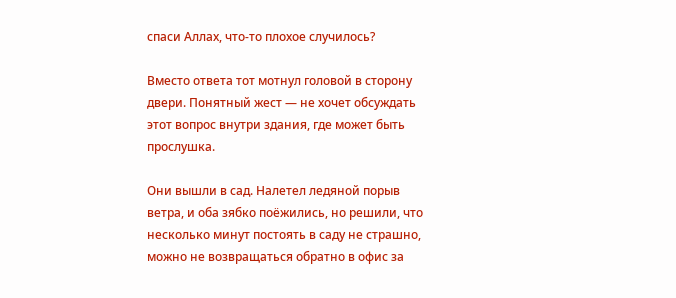спаси Аллах, что-то плохое случилось?

Вместо ответа тот мотнул головой в сторону двери. Понятный жест — не хочет обсуждать этот вопрос внутри здания, где может быть прослушка.

Они вышли в сад. Налетел ледяной порыв ветра, и оба зябко поёжились, но решили, что несколько минут постоять в саду не страшно, можно не возвращаться обратно в офис за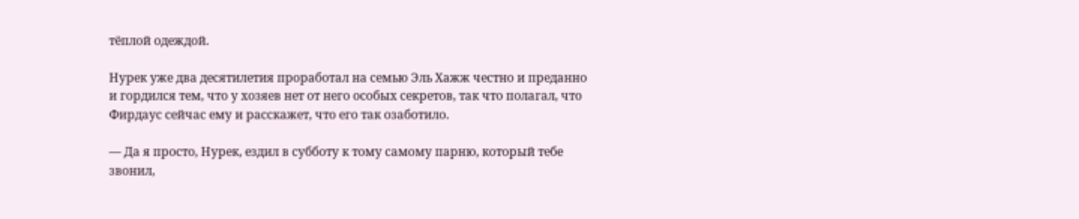тёплой одеждой.

Нурек уже два десятилетия проработал на семью Эль Хажж честно и преданно и гордился тем, что у хозяев нет от него особых секретов, так что полагал, что Фирдаус сейчас ему и расскажет, что его так озаботило.

— Да я просто, Нурек, ездил в субботу к тому самому парню, который тебе звонил,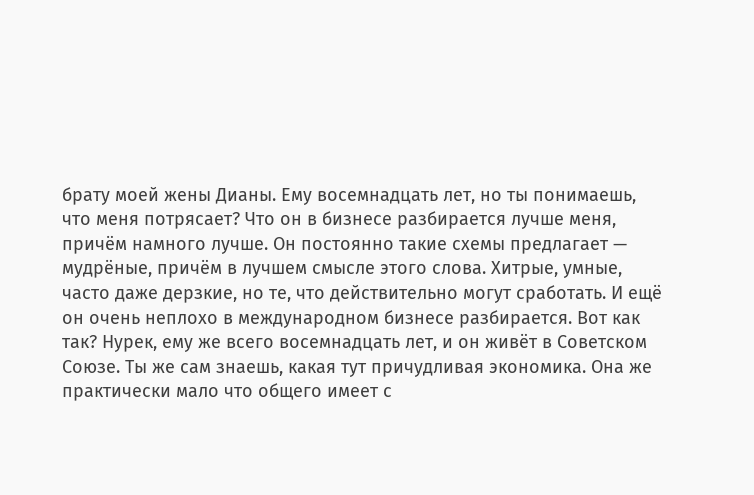брату моей жены Дианы. Ему восемнадцать лет, но ты понимаешь, что меня потрясает? Что он в бизнесе разбирается лучше меня, причём намного лучше. Он постоянно такие схемы предлагает — мудрёные, причём в лучшем смысле этого слова. Хитрые, умные, часто даже дерзкие, но те, что действительно могут сработать. И ещё он очень неплохо в международном бизнесе разбирается. Вот как так? Нурек, ему же всего восемнадцать лет, и он живёт в Советском Союзе. Ты же сам знаешь, какая тут причудливая экономика. Она же практически мало что общего имеет с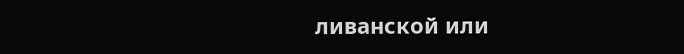ливанской или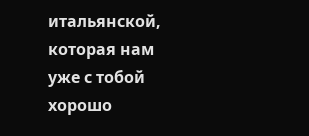итальянской, которая нам уже с тобой хорошо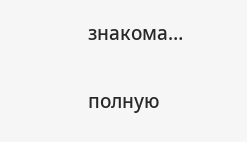знакома…

полную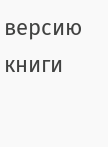версию книги